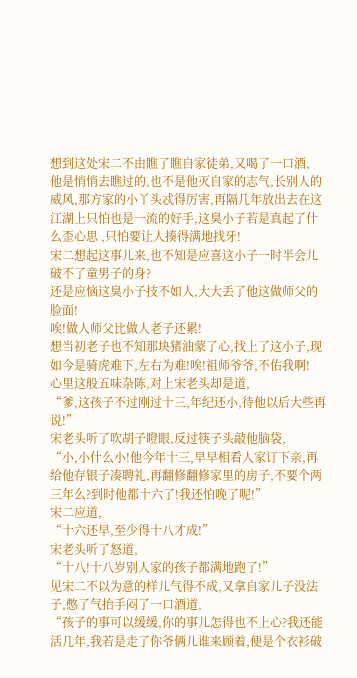想到这处宋二不由瞧了瞧自家徒弟,又喝了一口酒,
他是悄悄去瞧过的,也不是他灭自家的志气,长别人的威风,那方家的小丫头忒得厉害,再隔几年放出去在这江湖上只怕也是一流的好手,这臭小子若是真起了什么歪心思 ,只怕要让人揍得满地找牙!
宋二想起这事儿来,也不知是应喜这小子一时半会儿破不了童男子的身?
还是应恼这臭小子技不如人,大大丢了他这做师父的脸面!
唉!做人师父比做人老子还累!
想当初老子也不知那块猪油蒙了心,找上了这小子,现如今是骑虎难下,左右为难!唉!祖师爷爷,不佑我啊!
心里这般五味杂陈,对上宋老头却是道,
“爹,这孩子不过刚过十三,年纪还小,待他以后大些再说!”
宋老头听了吹胡子瞪眼,反过筷子头敲他脑袋,
“小,小什么小!他今年十三,早早相看人家订下亲,再给他存银子凑聘礼,再翻修翻修家里的房子,不要个两三年么?到时他都十六了!我还怕晚了呢!”
宋二应道,
“十六还早,至少得十八才成!”
宋老头听了怒道,
“十八!十八岁别人家的孩子都满地跑了!”
见宋二不以为意的样儿气得不成,又拿自家儿子没法子,憋了气抬手闷了一口酒道,
“孩子的事可以缓缓,你的事儿怎得也不上心?我还能活几年,我若是走了你爷俩儿谁来顾着,便是个衣衫破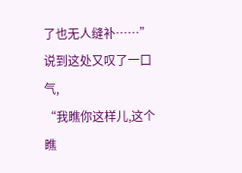了也无人缝补……”
说到这处又叹了一口气,
“我瞧你这样儿,这个瞧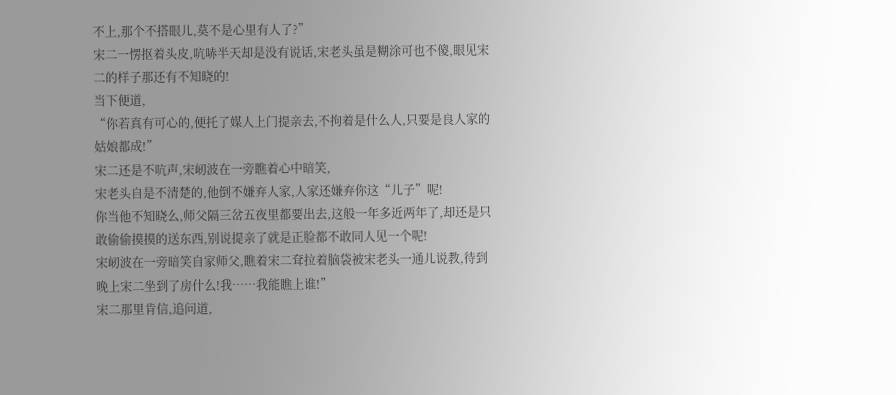不上,那个不搭眼儿,莫不是心里有人了?”
宋二一愣抠着头皮,吭哧半天却是没有说话,宋老头虽是糊涂可也不傻,眼见宋二的样子那还有不知晓的!
当下便道,
“你若真有可心的,便托了媒人上门提亲去,不拘着是什么人,只要是良人家的姑娘都成!”
宋二还是不吭声,宋屻波在一旁瞧着心中暗笑,
宋老头自是不清楚的,他倒不嫌弃人家,人家还嫌弃你这“儿子”呢!
你当他不知晓么,师父隔三岔五夜里都要出去,这般一年多近两年了,却还是只敢偷偷摸摸的送东西,别说提亲了就是正脸都不敢同人见一个呢!
宋屻波在一旁暗笑自家师父,瞧着宋二耷拉着脑袋被宋老头一通儿说教,待到晚上宋二坐到了房什么!我……我能瞧上谁!”
宋二那里肯信,追问道,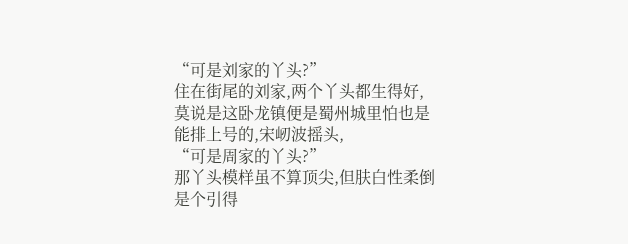“可是刘家的丫头?”
住在街尾的刘家,两个丫头都生得好,莫说是这卧龙镇便是蜀州城里怕也是能排上号的,宋屻波摇头,
“可是周家的丫头?”
那丫头模样虽不算顶尖,但肤白性柔倒是个引得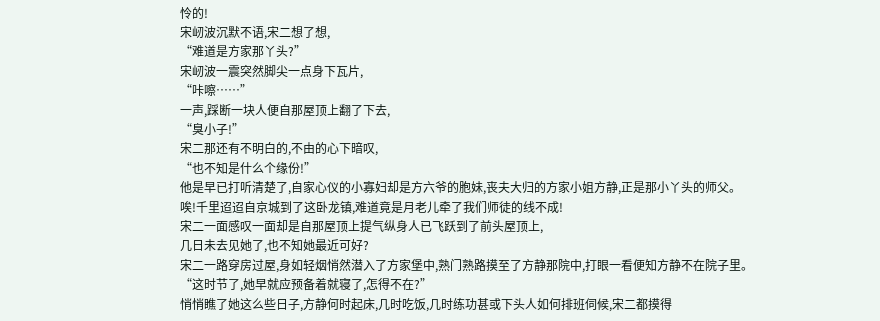怜的!
宋屻波沉默不语,宋二想了想,
“难道是方家那丫头?”
宋屻波一震突然脚尖一点身下瓦片,
“咔嚓……”
一声,踩断一块人便自那屋顶上翻了下去,
“臭小子!”
宋二那还有不明白的,不由的心下暗叹,
“也不知是什么个缘份!”
他是早已打听清楚了,自家心仪的小寡妇却是方六爷的胞妹,丧夫大归的方家小姐方静,正是那小丫头的师父。
唉!千里迢迢自京城到了这卧龙镇,难道竟是月老儿牵了我们师徒的线不成!
宋二一面感叹一面却是自那屋顶上提气纵身人已飞跃到了前头屋顶上,
几日未去见她了,也不知她最近可好?
宋二一路穿房过屋,身如轻烟悄然潜入了方家堡中,熟门熟路摸至了方静那院中,打眼一看便知方静不在院子里。
“这时节了,她早就应预备着就寝了,怎得不在?”
悄悄瞧了她这么些日子,方静何时起床,几时吃饭,几时练功甚或下头人如何排班伺候,宋二都摸得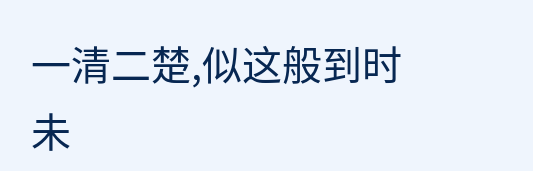一清二楚,似这般到时未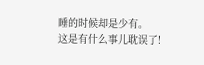睡的时候却是少有。
这是有什么事儿耽误了!